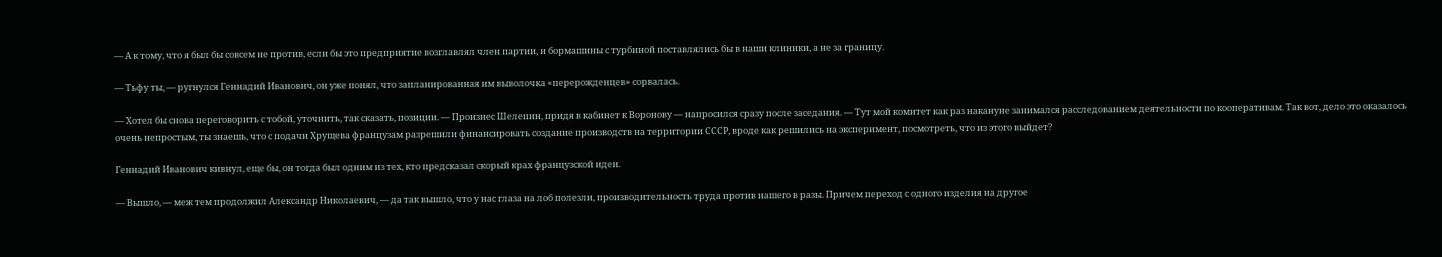— А к тому, что я был бы совсем не против, если бы это предприятие возглавлял член партии, и бормашины с турбиной поставлялись бы в наши клиники, а не за границу.

— Тьфу ты, — ругнулся Геннадий Иванович, он уже понял, что запланированная им выволочка «перерожденцев» сорвалась.

— Хотел бы снова переговорить с тобой, уточнить, так сказать, позиции. — Произнес Шелепин, придя в кабинет к Воронову — напросился сразу после заседания. — Тут мой комитет как раз накануне занимался расследованием деятельности по кооперативам. Так вот, дело это оказалось очень непростым, ты знаешь, что с подачи Хрущева французам разрешили финансировать создание производств на территории СССР, вроде как решились на эксперимент, посмотреть, что из этого выйдет?

Геннадий Иванович кивнул, еще бы, он тогда был одним из тех, кто предсказал скорый крах французской идеи.

— Вышло, — меж тем продолжил Александр Николаевич, — да так вышло, что у нас глаза на лоб полезли, производительность труда против нашего в разы. Причем переход с одного изделия на другое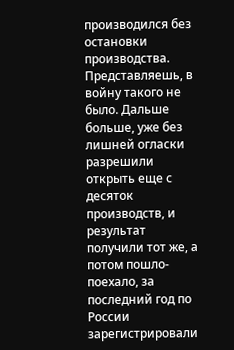производился без остановки производства. Представляешь, в войну такого не было. Дальше больше, уже без лишней огласки разрешили открыть еще с десяток производств, и результат получили тот же, а потом пошло-поехало, за последний год по России зарегистрировали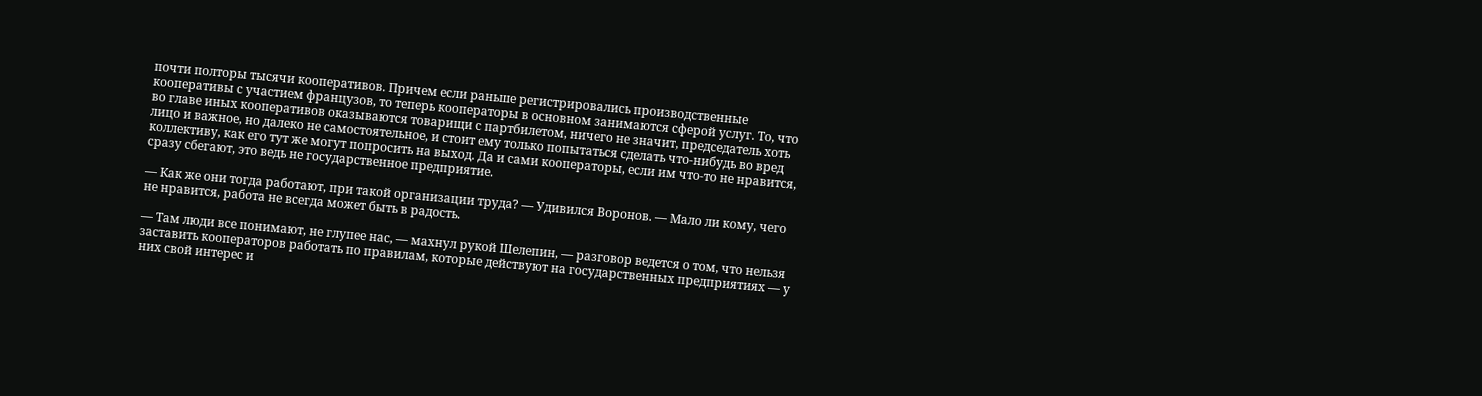почти полторы тысячи кооперативов. Причем если раньше регистрировались производственные кооперативы с участием французов, то теперь кооператоры в основном занимаются сферой услуг. То, что во главе иных кооперативов оказываются товарищи с партбилетом, ничего не значит, председатель хоть лицо и важное, но далеко не самостоятельное, и стоит ему только попытаться сделать что-нибудь во вред коллективу, как его тут же могут попросить на выход. Да и сами кооператоры, если им что-то не нравится, сразу сбегают, это ведь не государственное предприятие.

— Как же они тогда работают, при такой организации труда? — Удивился Воронов. — Мало ли кому, чего не нравится, работа не всегда может быть в радость.

— Там люди все понимают, не глупее нас, — махнул рукой Шелепин, — разговор ведется о том, что нельзя заставить кооператоров работать по правилам, которые действуют на государственных предприятиях — у них свой интерес и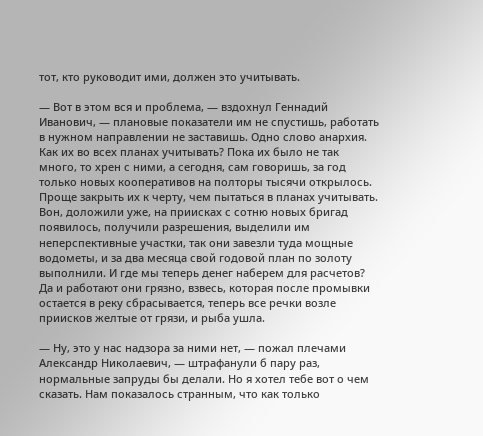тот, кто руководит ими, должен это учитывать.

— Вот в этом вся и проблема, — вздохнул Геннадий Иванович, — плановые показатели им не спустишь, работать в нужном направлении не заставишь. Одно слово анархия. Как их во всех планах учитывать? Пока их было не так много, то хрен с ними, а сегодня, сам говоришь, за год только новых кооперативов на полторы тысячи открылось. Проще закрыть их к черту, чем пытаться в планах учитывать. Вон, доложили уже, на приисках с сотню новых бригад появилось, получили разрешения, выделили им неперспективные участки, так они завезли туда мощные водометы, и за два месяца свой годовой план по золоту выполнили. И где мы теперь денег наберем для расчетов? Да и работают они грязно, взвесь, которая после промывки остается в реку сбрасывается, теперь все речки возле приисков желтые от грязи, и рыба ушла.

— Ну, это у нас надзора за ними нет, — пожал плечами Александр Николаевич, — штрафанули б пару раз, нормальные запруды бы делали. Но я хотел тебе вот о чем сказать. Нам показалось странным, что как только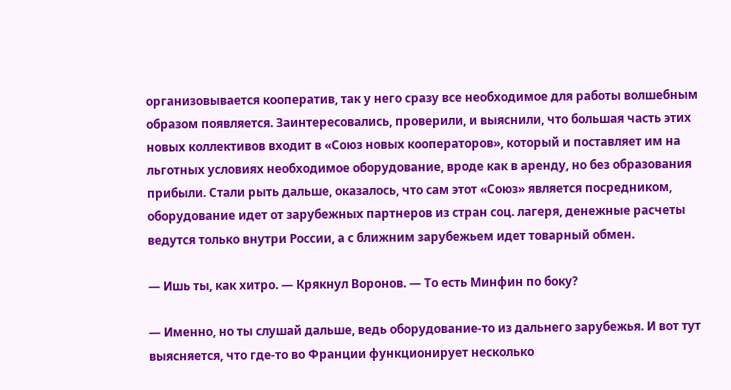организовывается кооператив, так у него сразу все необходимое для работы волшебным образом появляется. Заинтересовались, проверили, и выяснили, что большая часть этих новых коллективов входит в «Союз новых кооператоров», который и поставляет им на льготных условиях необходимое оборудование, вроде как в аренду, но без образования прибыли. Стали рыть дальше, оказалось, что сам этот «Союз» является посредником, оборудование идет от зарубежных партнеров из стран соц. лагеря, денежные расчеты ведутся только внутри России, а с ближним зарубежьем идет товарный обмен.

— Ишь ты, как хитро. — Крякнул Воронов. — То есть Минфин по боку?

— Именно, но ты слушай дальше, ведь оборудование-то из дальнего зарубежья. И вот тут выясняется, что где-то во Франции функционирует несколько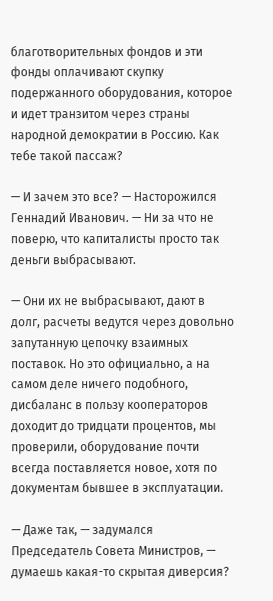благотворительных фондов и эти фонды оплачивают скупку подержанного оборудования, которое и идет транзитом через страны народной демократии в Россию. Как тебе такой пассаж?

— И зачем это все? — Насторожился Геннадий Иванович. — Ни за что не поверю, что капиталисты просто так деньги выбрасывают.

— Они их не выбрасывают, дают в долг, расчеты ведутся через довольно запутанную цепочку взаимных поставок. Но это официально, а на самом деле ничего подобного, дисбаланс в пользу кооператоров доходит до тридцати процентов, мы проверили, оборудование почти всегда поставляется новое, хотя по документам бывшее в эксплуатации.

— Даже так, — задумался Председатель Совета Министров, — думаешь какая-то скрытая диверсия?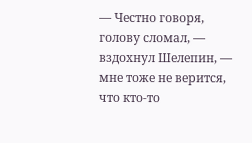— Честно говоря, голову сломал, — вздохнул Шелепин, — мне тоже не верится, что кто-то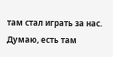там стал играть за нас. Думаю, есть там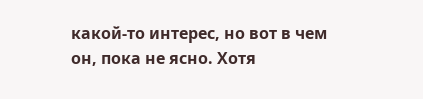какой-то интерес, но вот в чем он, пока не ясно. Хотя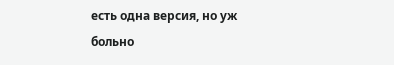есть одна версия, но уж больно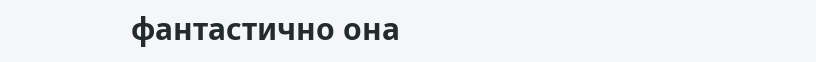фантастично она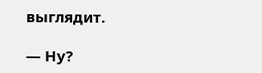выглядит.

— Ну?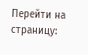Перейти на страницу: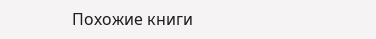Похожие книги